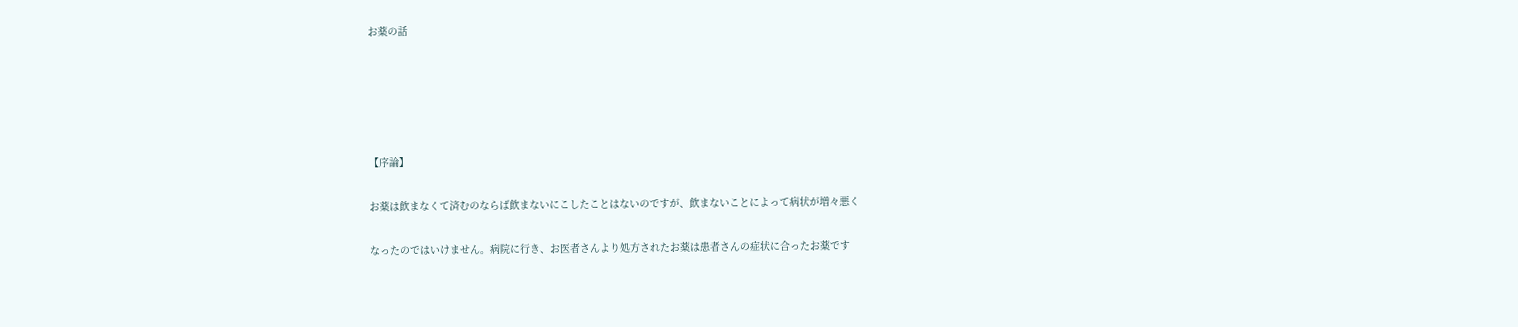お薬の話





【序論】

お薬は飲まなくて済むのならば飲まないにこしたことはないのですが、飲まないことによって病状が増々悪く

なったのではいけません。病院に行き、お医者さんより処方されたお薬は患者さんの症状に合ったお薬です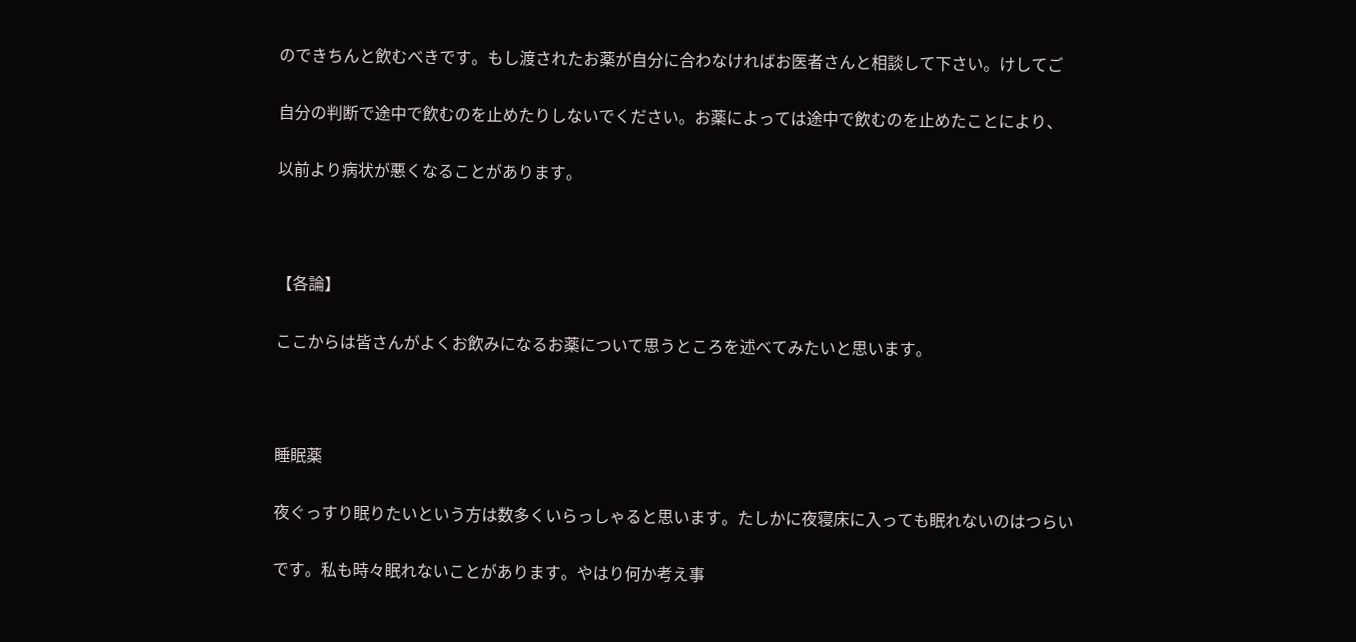のできちんと飲むべきです。もし渡されたお薬が自分に合わなければお医者さんと相談して下さい。けしてご

自分の判断で途中で飲むのを止めたりしないでください。お薬によっては途中で飲むのを止めたことにより、

以前より病状が悪くなることがあります。



【各論】

ここからは皆さんがよくお飲みになるお薬について思うところを述べてみたいと思います。



睡眠薬

夜ぐっすり眠りたいという方は数多くいらっしゃると思います。たしかに夜寝床に入っても眠れないのはつらい

です。私も時々眠れないことがあります。やはり何か考え事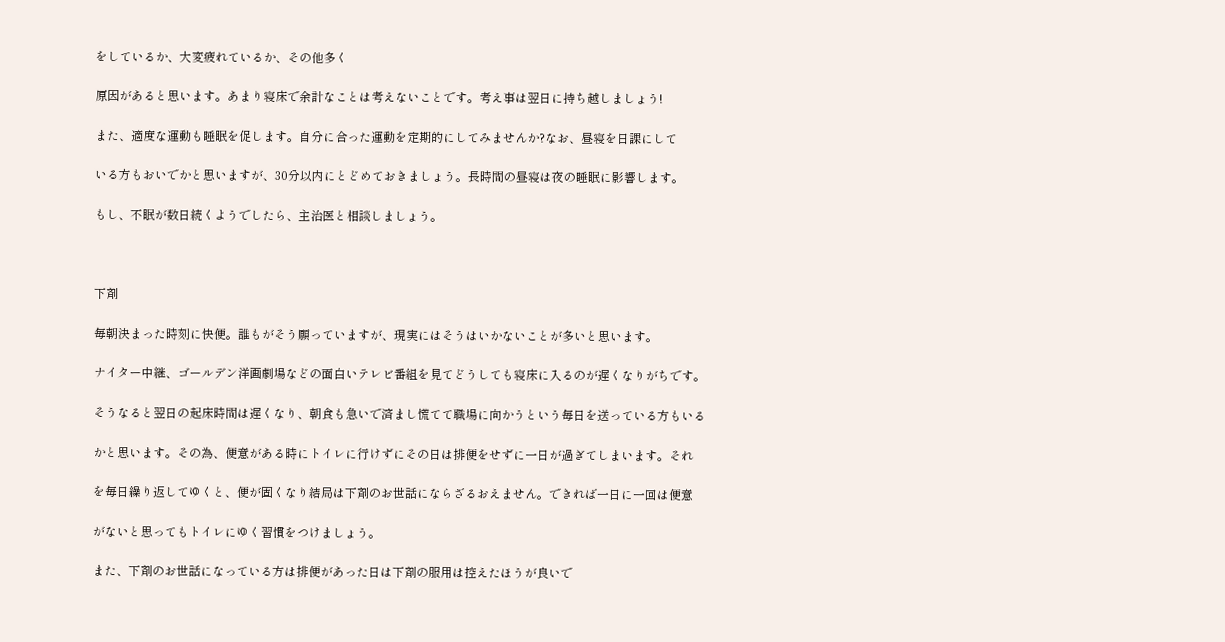をしているか、大変疲れているか、その他多く

原因があると思います。あまり寝床で余計なことは考えないことです。考え事は翌日に持ち越しましょう!

また、適度な運動も睡眠を促します。自分に合った運動を定期的にしてみませんか?なお、昼寝を日課にして

いる方もおいでかと思いますが、30分以内にとどめておきましょう。長時間の昼寝は夜の睡眠に影響します。

もし、不眠が数日続くようでしたら、主治医と相談しましょう。



下剤

毎朝決まった時刻に快便。誰もがそう願っていますが、現実にはそうはいかないことが多いと思います。

ナイター中継、ゴールデン洋画劇場などの面白いテレビ番組を見てどうしても寝床に入るのが遅くなりがちです。

そうなると翌日の起床時間は遅くなり、朝食も急いで済まし慌てて職場に向かうという毎日を送っている方もいる

かと思います。その為、便意がある時にトイレに行けずにその日は排便をせずに一日が過ぎてしまいます。それ

を毎日繰り返してゆくと、便が固くなり結局は下剤のお世話にならざるおえません。できれば一日に一回は便意

がないと思ってもトイレにゆく習慣をつけましょう。

また、下剤のお世話になっている方は排便があった日は下剤の服用は控えたほうが良いで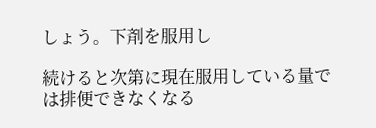しょう。下剤を服用し

続けると次第に現在服用している量では排便できなくなる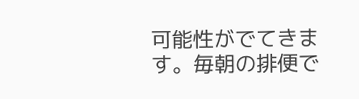可能性がでてきます。毎朝の排便で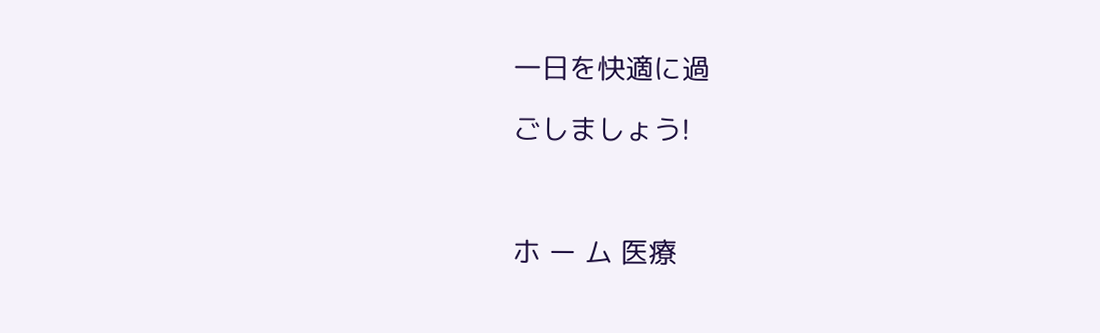一日を快適に過

ごしましょう!



ホ ー ム 医療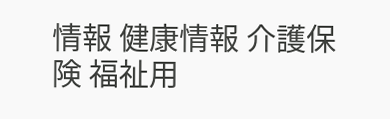情報 健康情報 介護保険 福祉用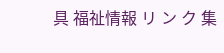具 福祉情報 リ ン ク 集